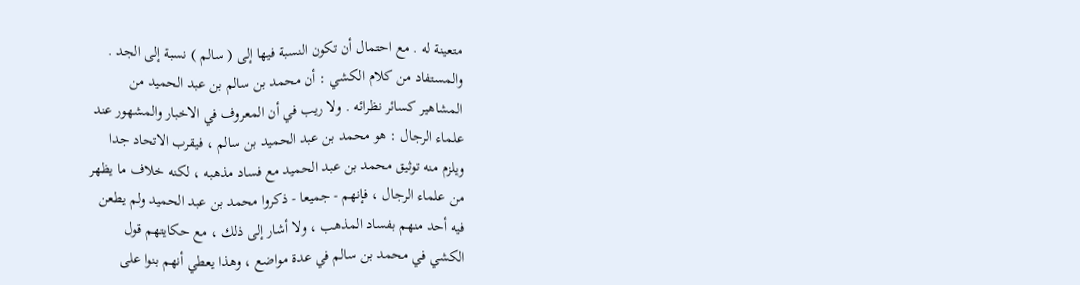متعينة له . مع احتمال أن تكون النسبة فيها إلى ( سالم ) نسبة إلى الجد .
والمستفاد من كلام الكشي : أن محمد بن سالم بن عبد الحميد من
المشاهير كسائر نظرائه . ولا ريب في أن المعروف في الاخبار والمشهور عند
علماء الرجال : هو محمد بن عبد الحميد بن سالم ، فيقرب الاتحاد جدا
ويلزم منه توثيق محمد بن عبد الحميد مع فساد مذهبه ، لكنه خلاف ما يظهر
من علماء الرجال ، فإنهم - جميعا - ذكروا محمد بن عبد الحميد ولم يطعن
فيه أحد منهم بفساد المذهب ، ولا أشار إلى ذلك ، مع حكايتهم قول
الكشي في محمد بن سالم في عدة مواضع ، وهذا يعطي أنهم بنوا على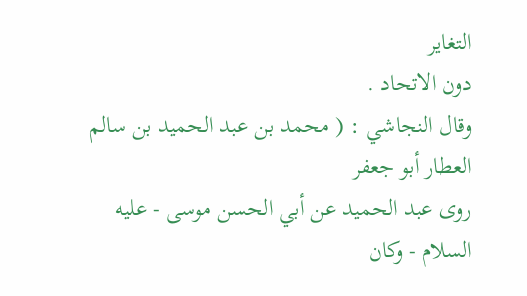التغاير
دون الاتحاد .
وقال النجاشي : ( محمد بن عبد الحميد بن سالم العطار أبو جعفر
روى عبد الحميد عن أبي الحسن موسى - عليه السلام - وكان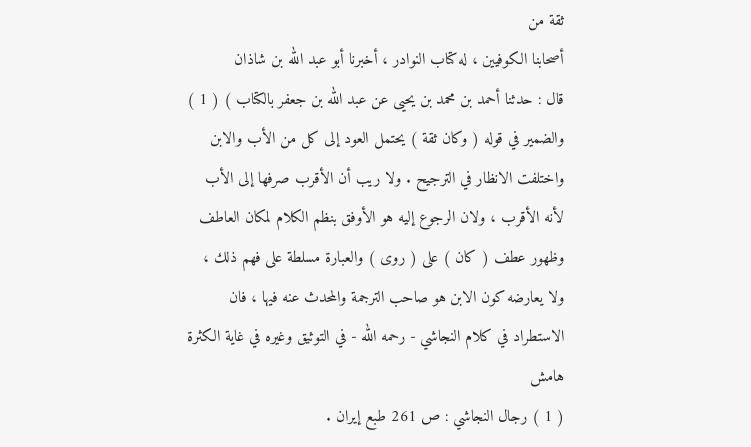ثقة من
أصحابنا الكوفيين ، له كتاب النوادر ، أخبرنا أبو عبد الله بن شاذان
قال : حدثنا أحمد بن محمد بن يحيى عن عبد الله بن جعفر بالكتاب ) ( 1 )
والضمير في قوله ( وكان ثقة ) يحتمل العود إلى كل من الأب والابن
واختلفت الانظار في الترجيح . ولا ريب أن الأقرب صرفها إلى الأب
لأنه الأقرب ، ولان الرجوع إليه هو الأوفق بنظم الكلام لمكان العاطف
وظهور عطف ( كان ) على ( روى ) والعبارة مسلطة على فهم ذلك ،
ولا يعارضه كون الابن هو صاحب الترجمة والمحدث عنه فيها ، فان
الاستطراد في كلام النجاشي - رحمه الله - في التوثيق وغيره في غاية الكثرة
هامش
( 1 ) رجال النجاشي : ص 261 طبع إيران .